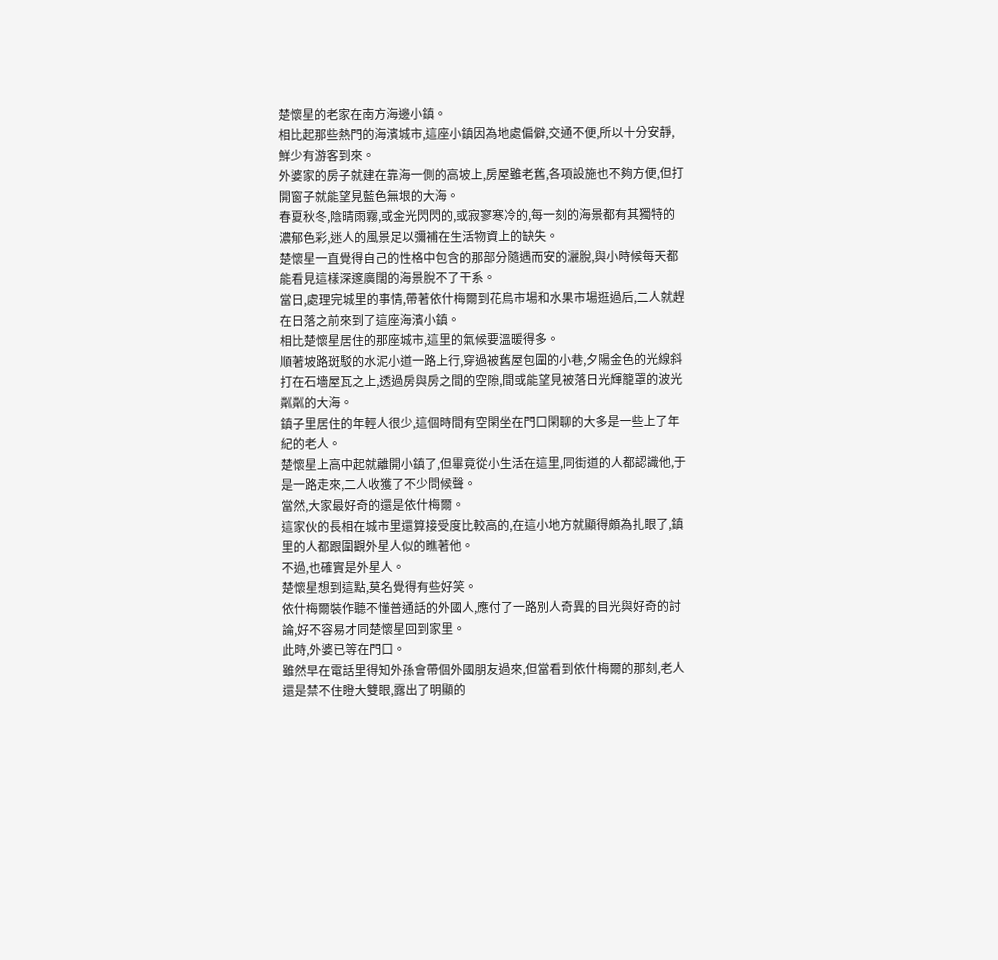楚懷星的老家在南方海邊小鎮。
相比起那些熱門的海濱城市,這座小鎮因為地處偏僻,交通不便,所以十分安靜,鮮少有游客到來。
外婆家的房子就建在靠海一側的高坡上,房屋雖老舊,各項設施也不夠方便,但打開窗子就能望見藍色無垠的大海。
春夏秋冬,陰晴雨霧,或金光閃閃的,或寂寥寒冷的,每一刻的海景都有其獨特的濃郁色彩,迷人的風景足以彌補在生活物資上的缺失。
楚懷星一直覺得自己的性格中包含的那部分隨遇而安的灑脫,與小時候每天都能看見這樣深邃廣闊的海景脫不了干系。
當日,處理完城里的事情,帶著依什梅爾到花鳥市場和水果市場逛過后,二人就趕在日落之前來到了這座海濱小鎮。
相比楚懷星居住的那座城市,這里的氣候要溫暖得多。
順著坡路斑駁的水泥小道一路上行,穿過被舊屋包圍的小巷,夕陽金色的光線斜打在石墻屋瓦之上,透過房與房之間的空隙,間或能望見被落日光輝籠罩的波光粼粼的大海。
鎮子里居住的年輕人很少,這個時間有空閑坐在門口閑聊的大多是一些上了年紀的老人。
楚懷星上高中起就離開小鎮了,但畢竟從小生活在這里,同街道的人都認識他,于是一路走來,二人收獲了不少問候聲。
當然,大家最好奇的還是依什梅爾。
這家伙的長相在城市里還算接受度比較高的,在這小地方就顯得頗為扎眼了,鎮里的人都跟圍觀外星人似的瞧著他。
不過,也確實是外星人。
楚懷星想到這點,莫名覺得有些好笑。
依什梅爾裝作聽不懂普通話的外國人,應付了一路別人奇異的目光與好奇的討論,好不容易才同楚懷星回到家里。
此時,外婆已等在門口。
雖然早在電話里得知外孫會帶個外國朋友過來,但當看到依什梅爾的那刻,老人還是禁不住瞪大雙眼,露出了明顯的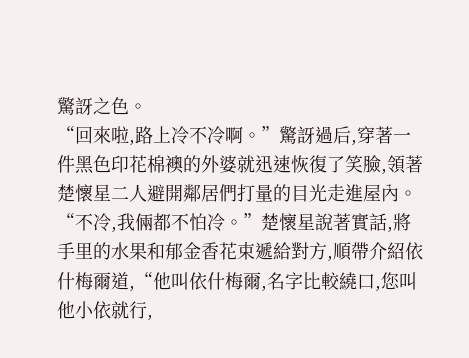驚訝之色。
“回來啦,路上冷不冷啊。”驚訝過后,穿著一件黑色印花棉襖的外婆就迅速恢復了笑臉,領著楚懷星二人避開鄰居們打量的目光走進屋內。
“不冷,我倆都不怕冷。”楚懷星說著實話,將手里的水果和郁金香花束遞給對方,順帶介紹依什梅爾道,“他叫依什梅爾,名字比較繞口,您叫他小依就行,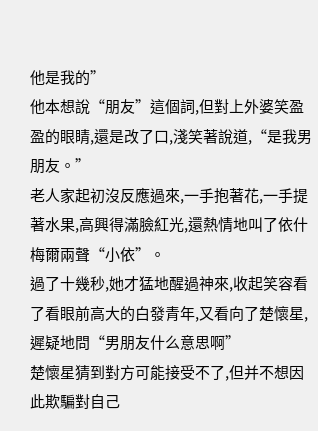他是我的”
他本想說“朋友”這個詞,但對上外婆笑盈盈的眼睛,還是改了口,淺笑著說道,“是我男朋友。”
老人家起初沒反應過來,一手抱著花,一手提著水果,高興得滿臉紅光,還熱情地叫了依什梅爾兩聲“小依”。
過了十幾秒,她才猛地醒過神來,收起笑容看了看眼前高大的白發青年,又看向了楚懷星,遲疑地問“男朋友什么意思啊”
楚懷星猜到對方可能接受不了,但并不想因此欺騙對自己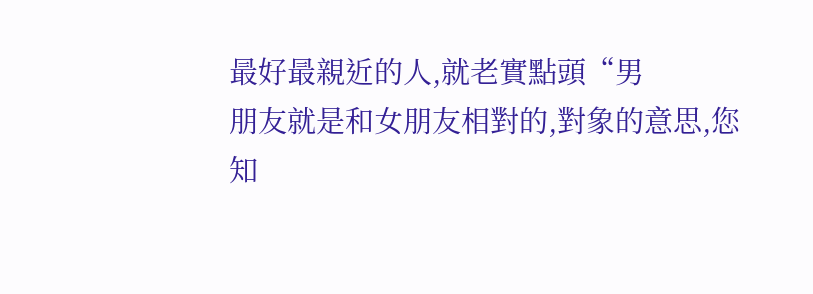最好最親近的人,就老實點頭“男
朋友就是和女朋友相對的,對象的意思,您知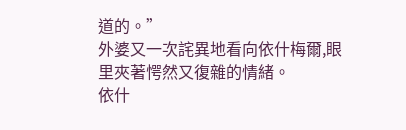道的。”
外婆又一次詫異地看向依什梅爾,眼里夾著愕然又復雜的情緒。
依什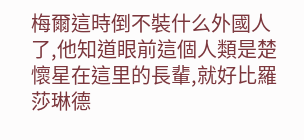梅爾這時倒不裝什么外國人了,他知道眼前這個人類是楚懷星在這里的長輩,就好比羅莎琳德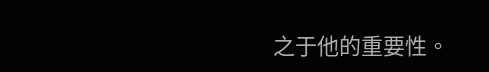之于他的重要性。